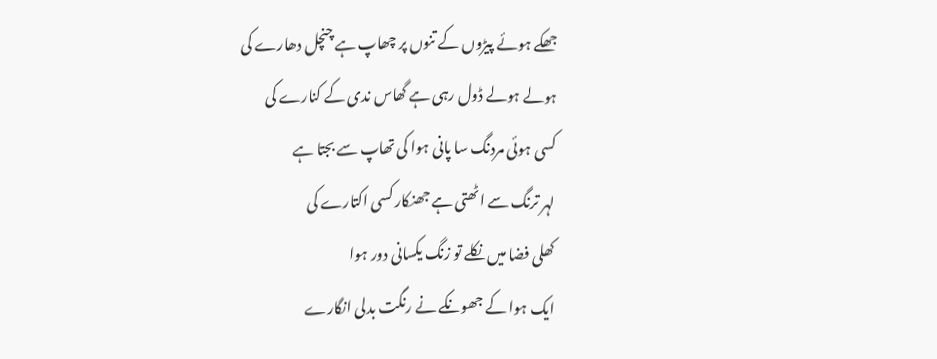جھکے ہوئے پیڑوں کے تنوں پر چھاپ ہے چنچل دھارے کی
ہولے ہولے ڈول رہی ہے گھاس ندی کے کنارے کی
کسی ہوئی مردنگ سا پانی ہوا کی تھاپ سے بجتا ہے
لہر ترنگ سے اٹھتی ہے جھنکار کسی اکتارے کی
کھلی فضا میں نکلے تو زنگ یکسانی دور ہوا
ایک ہوا کے جھونکے نے رنگت بدلی انگارے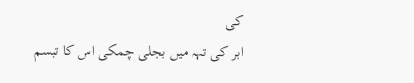کی
ابر کی تہہ میں بجلی چمکی اس کا تبسم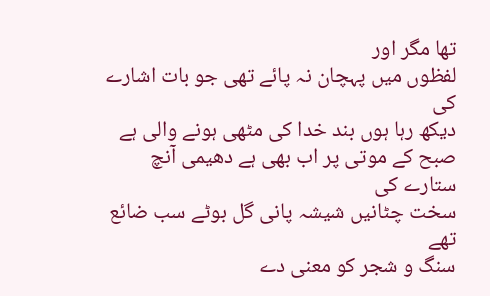تھا مگر اور
لفظوں میں پہچان نہ پائے تھی جو بات اشارے کی
دیکھ رہا ہوں بند خدا کی مٹھی ہونے والی ہے
صبح کے موتی پر اب بھی ہے دھیمی آنچ ستارے کی
سخت چٹانیں شیشہ پانی گل بوٹے سب ضائع تھے
سنگ و شجر کو معنی دے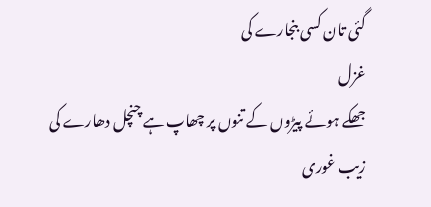گئی تان کسی بنجارے کی
غزل
جھکے ہوئے پیڑوں کے تنوں پر چھاپ ہے چنچل دھارے کی
زیب غوری